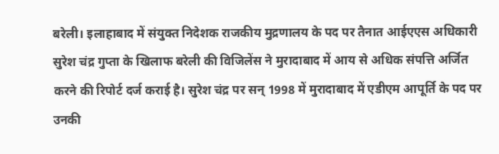बरेली। इलाहाबाद में संयुक्त निदेशक राजकीय मुद्रणालय के पद पर तैनात आईएएस अधिकारी सुरेश चंद्र गुप्ता के खिलाफ बरेली की विजिलेंस ने मुरादाबाद में आय से अधिक संपत्ति अर्जित करने की रिपोर्ट दर्ज कराई है। सुरेश चंद्र पर सन् 1998 में मुरादाबाद में एडीएम आपूर्ति के पद पर उनकी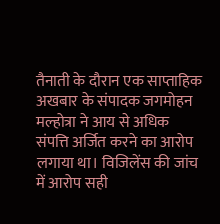तैनाती के दौरान एक साप्ताहिक अखबार के संपादक जगमोहन मल्होत्रा ने आय से अधिक संपत्ति अर्जित करने का आरोप लगाया था। विजिलेंस की जांच में आरोप सही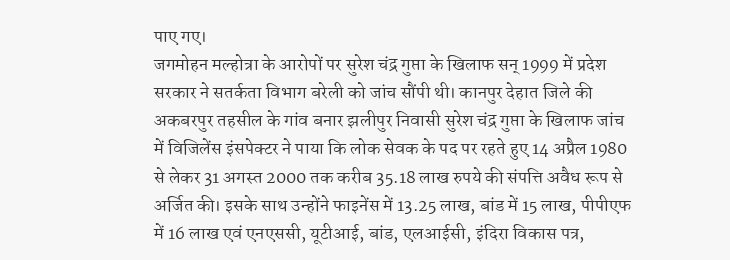पाए गए।
जगमोहन मल्होत्रा के आरोपों पर सुरेश चंद्र गुप्ता के खिलाफ सन् 1999 में प्रदेश सरकार ने सतर्कता विभाग बरेली को जांच सौंपी थी। कानपुर देहात जिले की अकबरपुर तहसील के गांव बनार झलीपुर निवासी सुरेश चंद्र गुप्ता के खिलाफ जांच में विजिलेंस इंसपेक्टर ने पाया कि लोक सेवक के पद पर रहते हुए 14 अप्रैल 1980 से लेकर 31 अगस्त 2000 तक करीब 35.18 लाख रुपये की संपत्ति अवैध रूप से अर्जित की। इसके साथ उन्होंने फाइनेंस में 13.25 लाख, बांड में 15 लाख, पीपीएफ में 16 लाख एवं एनएससी, यूटीआई, बांड, एलआईसी, इंदिरा विकास पत्र,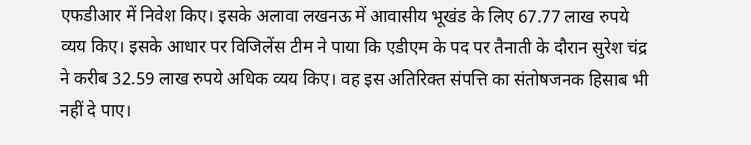एफडीआर में निवेश किए। इसके अलावा लखनऊ में आवासीय भूखंड के लिए 67.77 लाख रुपये व्यय किए। इसके आधार पर विजिलेंस टीम ने पाया कि एडीएम के पद पर तैनाती के दौरान सुरेश चंद्र ने करीब 32.59 लाख रुपये अधिक व्यय किए। वह इस अतिरिक्त संपत्ति का संतोषजनक हिसाब भी नहीं दे पाए।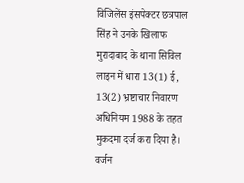विजिलेंस इंसपेक्टर छत्रपाल सिंह ने उनके खिलाफ मुरादाबाद के थाना सिविल लाइन में धारा 13(1) ई, 13(2) भ्रष्टाचार निवारण अधिनियम 1988 के तहत मुकदमा दर्ज करा दिया है।
वर्जन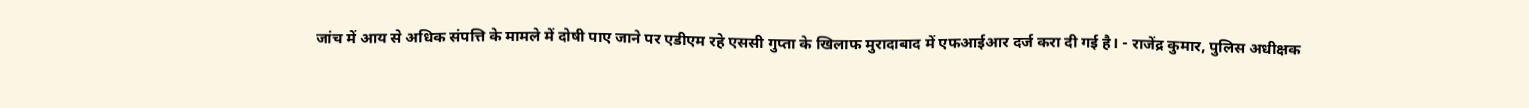जांच में आय से अधिक संपत्ति के मामले में दोषी पाए जाने पर एडीएम रहे एससी गुप्ता के खिलाफ मुरादाबाद में एफआईआर दर्ज करा दी गई है। - राजेंद्र कुमार, पुलिस अधीक्षक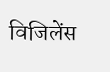विजिलेंस